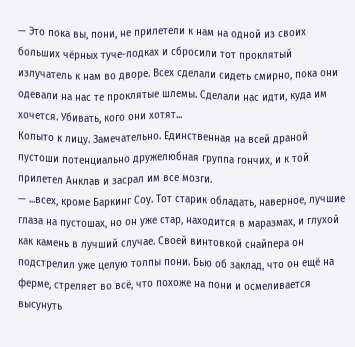— Это пока вы, пони, не прилетели к нам на одной из своих больших чёрных туче-лодках и сбросили тот проклятый излучатель к нам во дворе. Всех сделали сидеть смирно, пока они одевали на нас те проклятые шлемы. Сделали нас идти, куда им хочется. Убивать, кого они хотят...
Копыто к лицу. Замечательно. Единственная на всей драной пустоши потенциально дружелюбная группа гончих, и к той прилетел Анклав и засрал им все мозги.
— ...всех, кроме Баркинг Соу. Тот старик обладать, наверное, лучшие глаза на пустошах, но он уже стар, находится в маразмах, и глухой как камень в лучший случае. Своей винтовкой снайпера он подстрелил уже целую толпы пони. Бью об заклад, что он ещё на ферме, стреляет во всё, что похоже на пони и осмеливается высунуть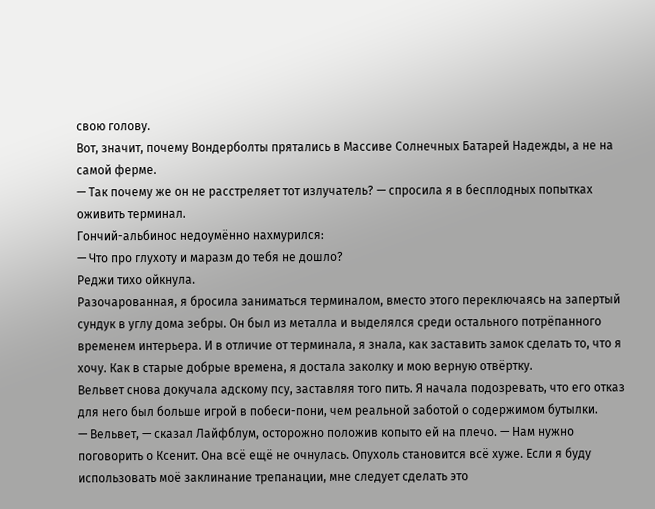свою голову.
Вот, значит, почему Вондерболты прятались в Массиве Солнечных Батарей Надежды, а не на самой ферме.
— Так почему же он не расстреляет тот излучатель? — спросила я в бесплодных попытках оживить терминал.
Гончий-альбинос недоумённо нахмурился:
— Что про глухоту и маразм до тебя не дошло?
Реджи тихо ойкнула.
Разочарованная, я бросила заниматься терминалом, вместо этого переключаясь на запертый сундук в углу дома зебры. Он был из металла и выделялся среди остального потрёпанного временем интерьера. И в отличие от терминала, я знала, как заставить замок сделать то, что я хочу. Как в старые добрые времена, я достала заколку и мою верную отвёртку.
Вельвет снова докучала адскому псу, заставляя того пить. Я начала подозревать, что его отказ для него был больше игрой в побеси-пони, чем реальной заботой о содержимом бутылки.
— Вельвет, — сказал Лайфблум, осторожно положив копыто ей на плечо. — Нам нужно поговорить о Ксенит. Она всё ещё не очнулась. Опухоль становится всё хуже. Если я буду использовать моё заклинание трепанации, мне следует сделать это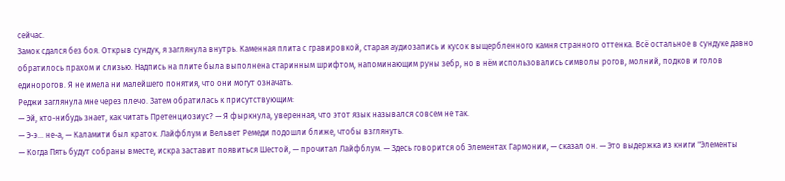сейчас.
Замок сдался без боя. Открыв сундук, я заглянула внутрь. Каменная плита с гравировкой, старая аудиозапись и кусок выщербленного камня странного оттенка. Всё остальное в сундуке давно обратилось прахом и слизью. Надпись на плите была выполнена старинным шрифтом, напоминающим руны зебр, но в нём использовались символы рогов, молний, подков и голов единорогов. Я не имела ни малейшего понятия, что они могут означать.
Реджи заглянула мне через плечо. Затем обратилась к присутствующим:
— Эй, кто-нибудь знает, как читать Претенциозиус? — Я фыркнула, уверенная, что этот язык назывался совсем не так.
— Э-э... не-а, — Каламити был краток. Лайфблум и Вельвет Ремеди подошли ближе, чтобы взглянуть.
— Когда Пять будут собраны вместе, искра заставит появиться Шестой, — прочитал Лайфблум. — Здесь говорится об Элементах Гармонии, — сказал он. — Это выдержка из книги "Элементы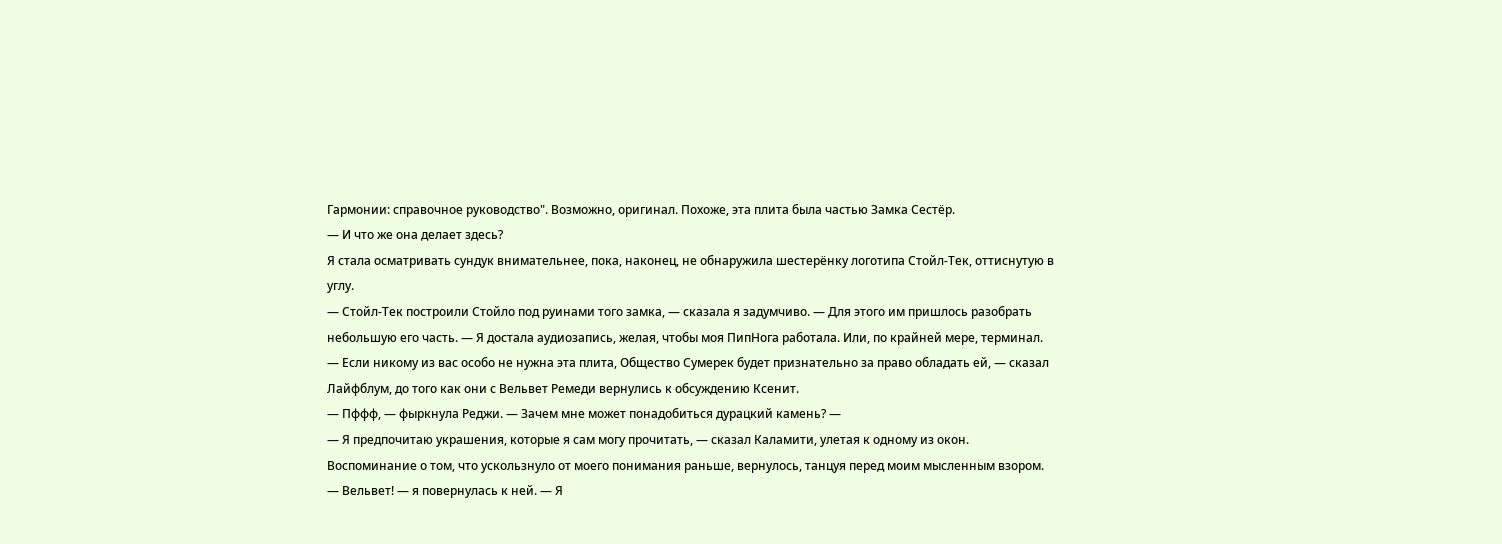Гармонии: справочное руководство". Возможно, оригинал. Похоже, эта плита была частью Замка Сестёр.
— И что же она делает здесь?
Я стала осматривать сундук внимательнее, пока, наконец, не обнаружила шестерёнку логотипа Стойл-Тек, оттиснутую в углу.
— Стойл-Тек построили Стойло под руинами того замка, — сказала я задумчиво. — Для этого им пришлось разобрать небольшую его часть. — Я достала аудиозапись, желая, чтобы моя ПипНога работала. Или, по крайней мере, терминал.
— Если никому из вас особо не нужна эта плита, Общество Сумерек будет признательно за право обладать ей, — сказал Лайфблум, до того как они с Вельвет Ремеди вернулись к обсуждению Ксенит.
— Пффф, — фыркнула Реджи. — Зачем мне может понадобиться дурацкий камень? —
— Я предпочитаю украшения, которые я сам могу прочитать, — сказал Каламити, улетая к одному из окон.
Воспоминание о том, что ускользнуло от моего понимания раньше, вернулось, танцуя перед моим мысленным взором.
— Вельвет! — я повернулась к ней. — Я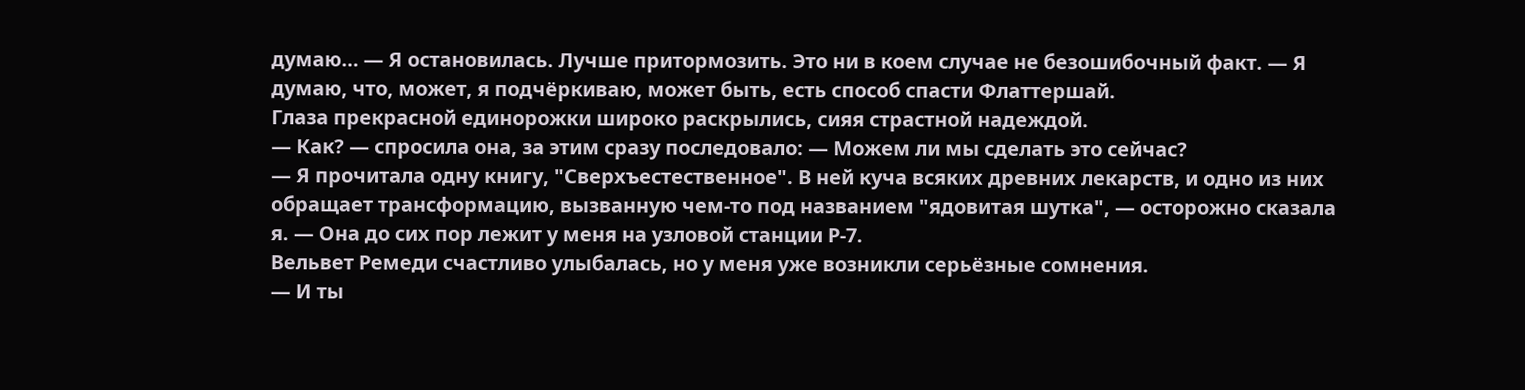думаю… — Я остановилась. Лучше притормозить. Это ни в коем случае не безошибочный факт. — Я думаю, что, может, я подчёркиваю, может быть, есть способ спасти Флаттершай.
Глаза прекрасной единорожки широко раскрылись, сияя страстной надеждой.
— Как? — спросила она, за этим сразу последовало: — Можем ли мы сделать это сейчас?
— Я прочитала одну книгу, "Сверхъестественное". В ней куча всяких древних лекарств, и одно из них обращает трансформацию, вызванную чем-то под названием "ядовитая шутка", — осторожно сказала я. — Она до сих пор лежит у меня на узловой станции Р-7.
Вельвет Ремеди счастливо улыбалась, но у меня уже возникли серьёзные сомнения.
— И ты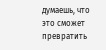думаешь, что это сможет превратить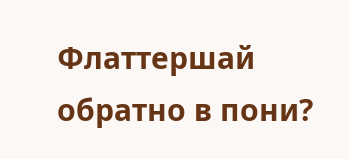Флаттершай обратно в пони?